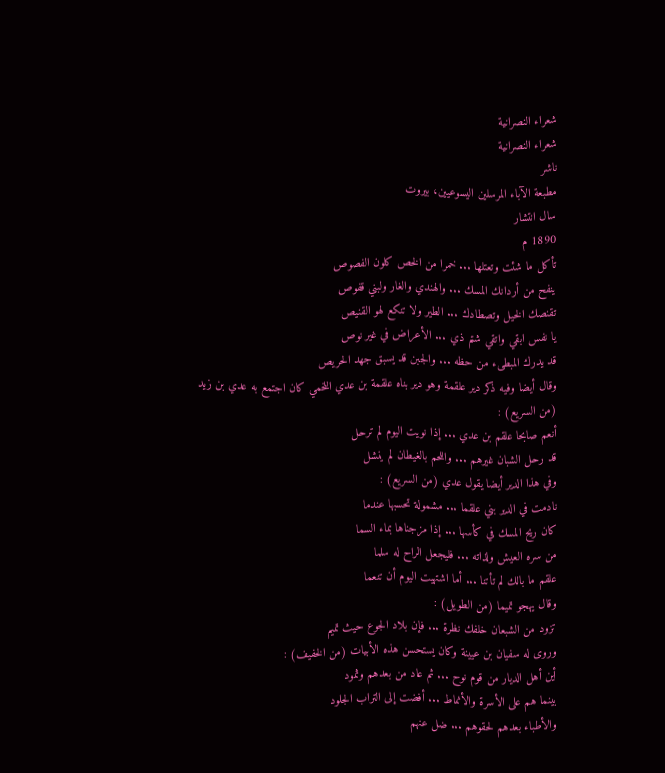شعراء النصرانية
شعراء النصرانية
ناشر
مطبعة الآباء المرسلين اليسوعيين، بيروت
سال انتشار
1890 م
تأكل ما شئت وتعتلها ... خمرا من الخص كلون الفصوص
ينفح من أردانك المسك ... والهندي والغار ولبني قفوص
تقنصك الخيل وتصطادك ... الطير ولا تنكع لهو القنيص
يا نفس ابقي واتقي شتم ذي ... الأعراض في غير نوص
قد يدرك المبطىء من حظه ... والجبن قد يسبق جهد الحريص
وقال أيضا وفيه ذكر دير علقمة وهو دير بناه علقمة بن عدي اللخمي كان اجتمع به عدي بن زيد (من السريع) :
أنعم صابحا علقم بن عدي ... إذا نويت اليوم لم ترحل
قد رحل الشبان غيرهم ... واللحم بالغيطان لم ينشل
وفي هذا الدير أيضا يقول عدي (من السريع) :
نادمت في الدير بني علقما ... مشمولة تحسبها عندما
كان ريح المسك في كأسها ... إذا مزجناها بماء السما
من سره العيش ولذاته ... فليجعل الراح له سلما
علقم ما بالك لم تأتنا ... أما اشتهيت اليوم أن تنعما
وقال يهجو تميما (من الطويل) :
تزود من الشبعان خلفك نظرة ... فإن بلاد الجوع حيث تميم
وروى له سفيان بن عيينة وكان يستحسن هذه الأبيات (من الخفيف) :
أين أهل الديار من قوم نوح ... ثم عاد من بعدهم وثمود
بينما هم على الأسرة والأنماط ... أفضت إلى التراب الجلود
والأطباء بعدهم لحقوهم ... ضل عنهم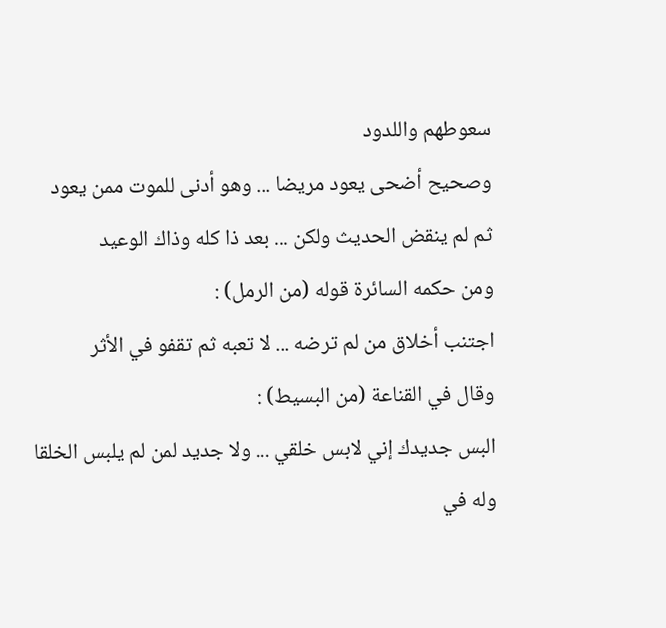سعوطهم واللدود
وصحيح أضحى يعود مريضا ... وهو أدنى للموت ممن يعود
ثم لم ينقض الحديث ولكن ... بعد ذا كله وذاك الوعيد
ومن حكمه السائرة قوله (من الرمل) :
اجتنب أخلاق من لم ترضه ... لا تعبه ثم تقفو في الأثر
وقال في القناعة (من البسيط) :
البس جديدك إني لابس خلقي ... ولا جديد لمن لم يلبس الخلقا
وله في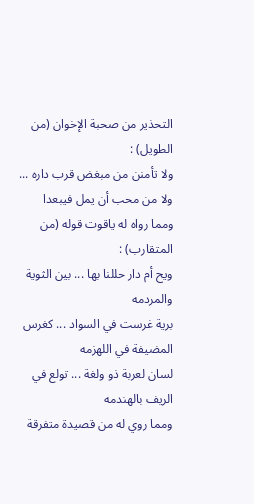التحذير من صحبة الإخوان (من الطويل) :
ولا تأمنن من مبغض قرب داره ... ولا من محب أن يمل فيبعدا
ومما رواه له ياقوت قوله (من المتقارب) :
ويح أم دار حللنا بها ... بين الثوية والمردمه
برية غرست في السواد ... كغرس المضيفة في اللهزمه
لسان لعربة ذو ولغة ... تولع في الريف بالهندمه
ومما روي له من قصيدة متفرقة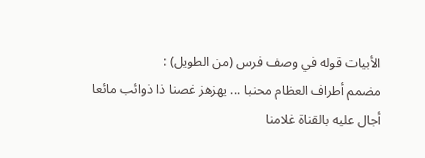الأبيات قوله في وصف فرس (من الطويل) :
مضمم أطراف العظام محنبا ... يهزهز غصنا ذا ذوائب مائعا
أجال عليه بالقناة غلامنا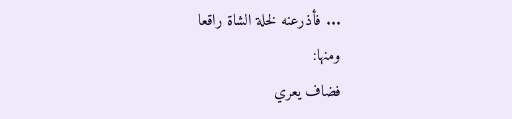... فأذرعنه لخلة الشاة راقعا
ومنها:
فضاف يعري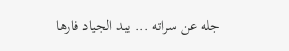جله عن سراته ... يبد الجياد فارها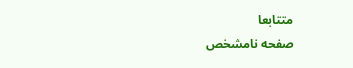متتابعا
صفحه نامشخص